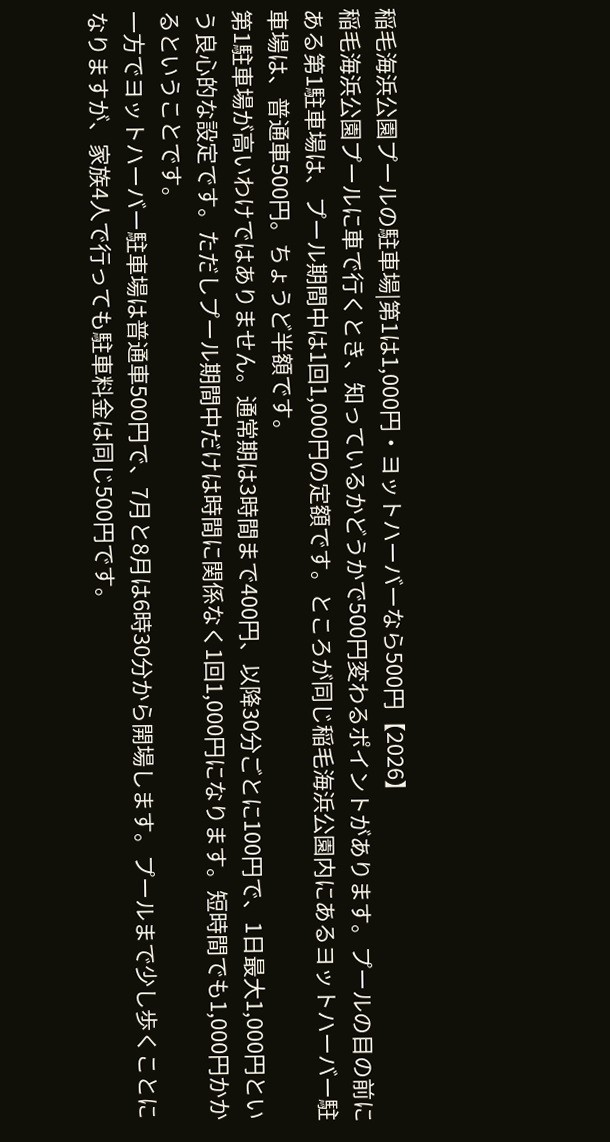稲毛海浜公園プールの駐車場|第1は1,000円・ヨットハーバーなら500円【2026】
稲毛海浜公園プールに車で行くとき、知っているかどうかで500円変わるポイントがあります。プールの目の前にある第1駐車場は、プール期間中は1回1,000円の定額です。ところが同じ稲毛海浜公園内にあるヨットハーバー駐車場は、普通車500円。ちょうど半額です。
第1駐車場が高いわけではありません。通常期は3時間まで400円、以降30分ごとに100円で、1日最大1,000円という良心的な設定です。ただしプール期間中だけは時間に関係なく1回1,000円になります。短時間でも1,000円かかるということです。
一方でヨットハーバー駐車場は普通車500円で、7月と8月は6時30分から開場します。プールまで少し歩くことになりますが、家族4人で行っても駐車料金は同じ500円です。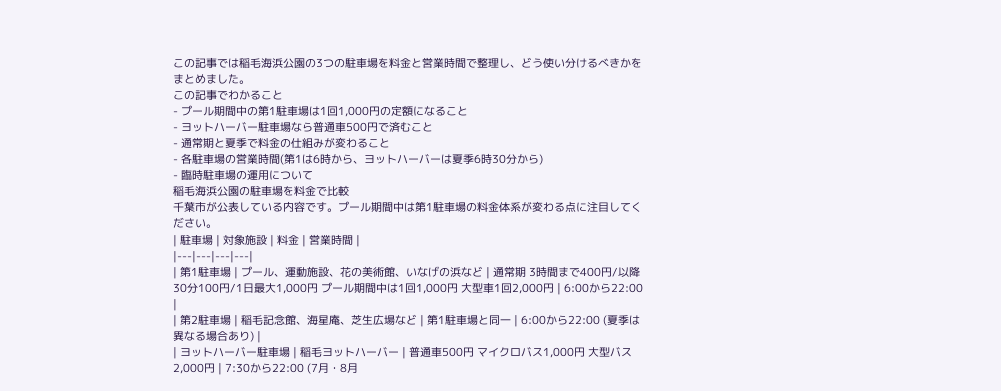この記事では稲毛海浜公園の3つの駐車場を料金と営業時間で整理し、どう使い分けるべきかをまとめました。
この記事でわかること
- プール期間中の第1駐車場は1回1,000円の定額になること
- ヨットハーバー駐車場なら普通車500円で済むこと
- 通常期と夏季で料金の仕組みが変わること
- 各駐車場の営業時間(第1は6時から、ヨットハーバーは夏季6時30分から)
- 臨時駐車場の運用について
稲毛海浜公園の駐車場を料金で比較
千葉市が公表している内容です。プール期間中は第1駐車場の料金体系が変わる点に注目してください。
| 駐車場 | 対象施設 | 料金 | 営業時間 |
|---|---|---|---|
| 第1駐車場 | プール、運動施設、花の美術館、いなげの浜など | 通常期 3時間まで400円/以降30分100円/1日最大1,000円 プール期間中は1回1,000円 大型車1回2,000円 | 6:00から22:00 |
| 第2駐車場 | 稲毛記念館、海星庵、芝生広場など | 第1駐車場と同一 | 6:00から22:00 (夏季は異なる場合あり) |
| ヨットハーバー駐車場 | 稲毛ヨットハーバー | 普通車500円 マイクロバス1,000円 大型バス2,000円 | 7:30から22:00 (7月・8月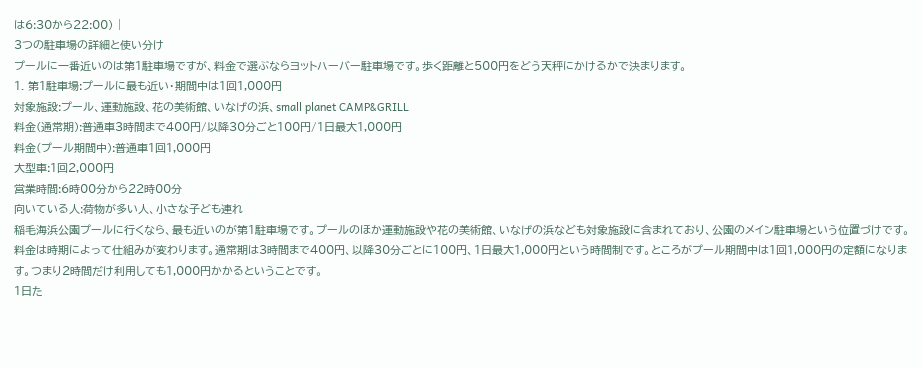は6:30から22:00) |
3つの駐車場の詳細と使い分け
プールに一番近いのは第1駐車場ですが、料金で選ぶならヨットハーバー駐車場です。歩く距離と500円をどう天秤にかけるかで決まります。
1. 第1駐車場:プールに最も近い・期間中は1回1,000円
対象施設:プール、運動施設、花の美術館、いなげの浜、small planet CAMP&GRILL
料金(通常期):普通車3時間まで400円/以降30分ごと100円/1日最大1,000円
料金(プール期間中):普通車1回1,000円
大型車:1回2,000円
営業時間:6時00分から22時00分
向いている人:荷物が多い人、小さな子ども連れ
稲毛海浜公園プールに行くなら、最も近いのが第1駐車場です。プールのほか運動施設や花の美術館、いなげの浜なども対象施設に含まれており、公園のメイン駐車場という位置づけです。
料金は時期によって仕組みが変わります。通常期は3時間まで400円、以降30分ごとに100円、1日最大1,000円という時間制です。ところがプール期間中は1回1,000円の定額になります。つまり2時間だけ利用しても1,000円かかるということです。
1日た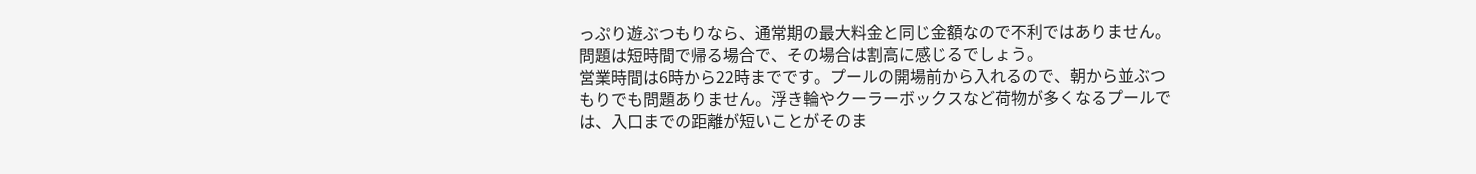っぷり遊ぶつもりなら、通常期の最大料金と同じ金額なので不利ではありません。問題は短時間で帰る場合で、その場合は割高に感じるでしょう。
営業時間は6時から22時までです。プールの開場前から入れるので、朝から並ぶつもりでも問題ありません。浮き輪やクーラーボックスなど荷物が多くなるプールでは、入口までの距離が短いことがそのま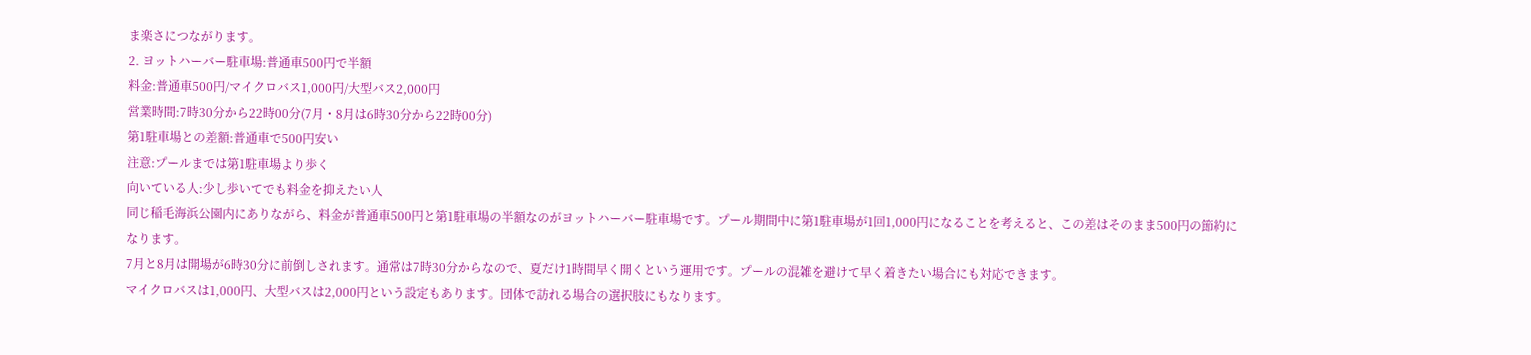ま楽さにつながります。
2. ヨットハーバー駐車場:普通車500円で半額
料金:普通車500円/マイクロバス1,000円/大型バス2,000円
営業時間:7時30分から22時00分(7月・8月は6時30分から22時00分)
第1駐車場との差額:普通車で500円安い
注意:プールまでは第1駐車場より歩く
向いている人:少し歩いてでも料金を抑えたい人
同じ稲毛海浜公園内にありながら、料金が普通車500円と第1駐車場の半額なのがヨットハーバー駐車場です。プール期間中に第1駐車場が1回1,000円になることを考えると、この差はそのまま500円の節約になります。
7月と8月は開場が6時30分に前倒しされます。通常は7時30分からなので、夏だけ1時間早く開くという運用です。プールの混雑を避けて早く着きたい場合にも対応できます。
マイクロバスは1,000円、大型バスは2,000円という設定もあります。団体で訪れる場合の選択肢にもなります。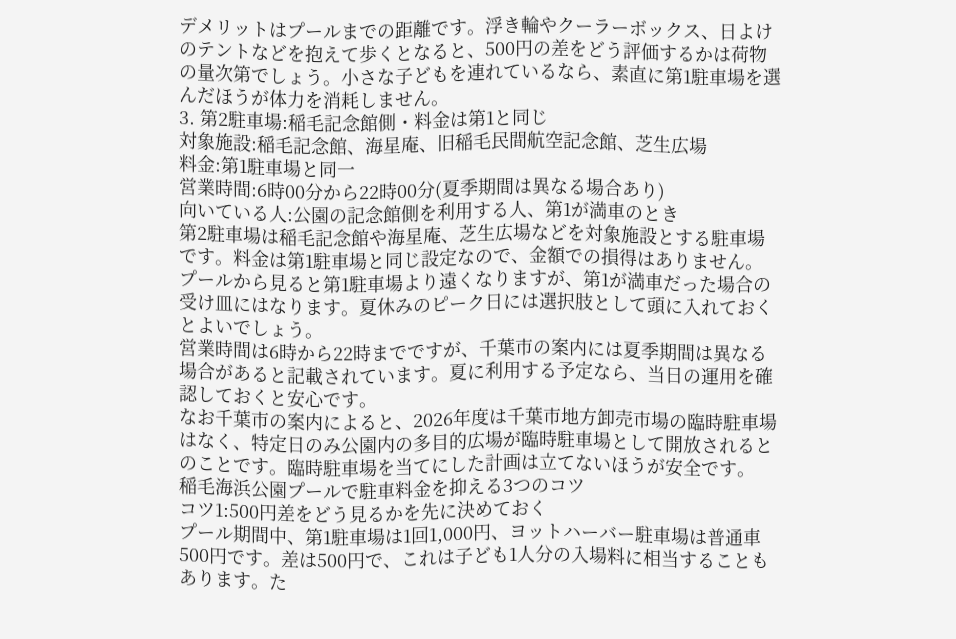デメリットはプールまでの距離です。浮き輪やクーラーボックス、日よけのテントなどを抱えて歩くとなると、500円の差をどう評価するかは荷物の量次第でしょう。小さな子どもを連れているなら、素直に第1駐車場を選んだほうが体力を消耗しません。
3. 第2駐車場:稲毛記念館側・料金は第1と同じ
対象施設:稲毛記念館、海星庵、旧稲毛民間航空記念館、芝生広場
料金:第1駐車場と同一
営業時間:6時00分から22時00分(夏季期間は異なる場合あり)
向いている人:公園の記念館側を利用する人、第1が満車のとき
第2駐車場は稲毛記念館や海星庵、芝生広場などを対象施設とする駐車場です。料金は第1駐車場と同じ設定なので、金額での損得はありません。
プールから見ると第1駐車場より遠くなりますが、第1が満車だった場合の受け皿にはなります。夏休みのピーク日には選択肢として頭に入れておくとよいでしょう。
営業時間は6時から22時までですが、千葉市の案内には夏季期間は異なる場合があると記載されています。夏に利用する予定なら、当日の運用を確認しておくと安心です。
なお千葉市の案内によると、2026年度は千葉市地方卸売市場の臨時駐車場はなく、特定日のみ公園内の多目的広場が臨時駐車場として開放されるとのことです。臨時駐車場を当てにした計画は立てないほうが安全です。
稲毛海浜公園プールで駐車料金を抑える3つのコツ
コツ1:500円差をどう見るかを先に決めておく
プール期間中、第1駐車場は1回1,000円、ヨットハーバー駐車場は普通車500円です。差は500円で、これは子ども1人分の入場料に相当することもあります。た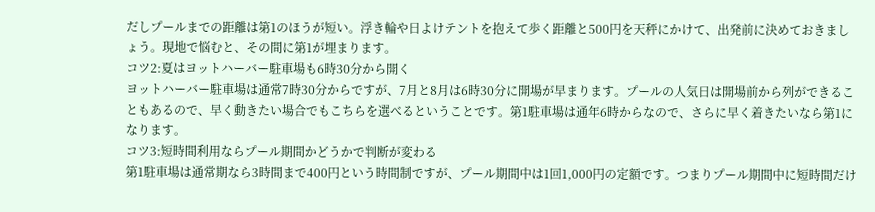だしプールまでの距離は第1のほうが短い。浮き輪や日よけテントを抱えて歩く距離と500円を天秤にかけて、出発前に決めておきましょう。現地で悩むと、その間に第1が埋まります。
コツ2:夏はヨットハーバー駐車場も6時30分から開く
ヨットハーバー駐車場は通常7時30分からですが、7月と8月は6時30分に開場が早まります。プールの人気日は開場前から列ができることもあるので、早く動きたい場合でもこちらを選べるということです。第1駐車場は通年6時からなので、さらに早く着きたいなら第1になります。
コツ3:短時間利用ならプール期間かどうかで判断が変わる
第1駐車場は通常期なら3時間まで400円という時間制ですが、プール期間中は1回1,000円の定額です。つまりプール期間中に短時間だけ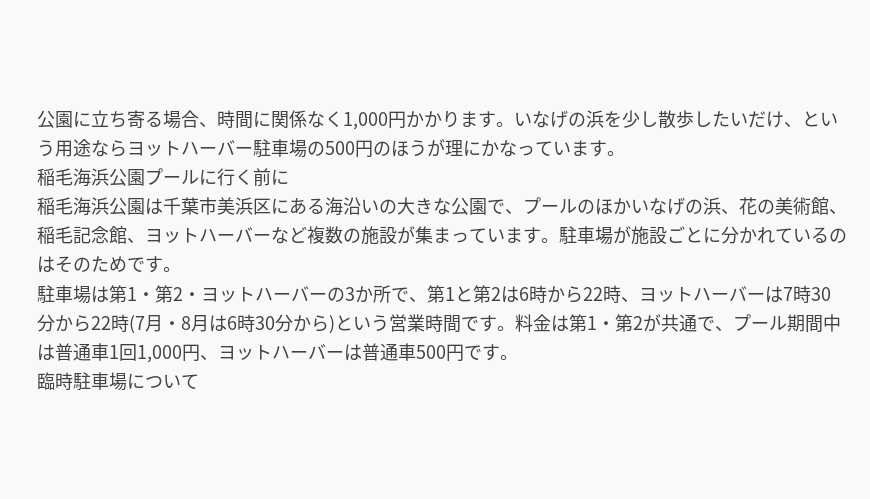公園に立ち寄る場合、時間に関係なく1,000円かかります。いなげの浜を少し散歩したいだけ、という用途ならヨットハーバー駐車場の500円のほうが理にかなっています。
稲毛海浜公園プールに行く前に
稲毛海浜公園は千葉市美浜区にある海沿いの大きな公園で、プールのほかいなげの浜、花の美術館、稲毛記念館、ヨットハーバーなど複数の施設が集まっています。駐車場が施設ごとに分かれているのはそのためです。
駐車場は第1・第2・ヨットハーバーの3か所で、第1と第2は6時から22時、ヨットハーバーは7時30分から22時(7月・8月は6時30分から)という営業時間です。料金は第1・第2が共通で、プール期間中は普通車1回1,000円、ヨットハーバーは普通車500円です。
臨時駐車場について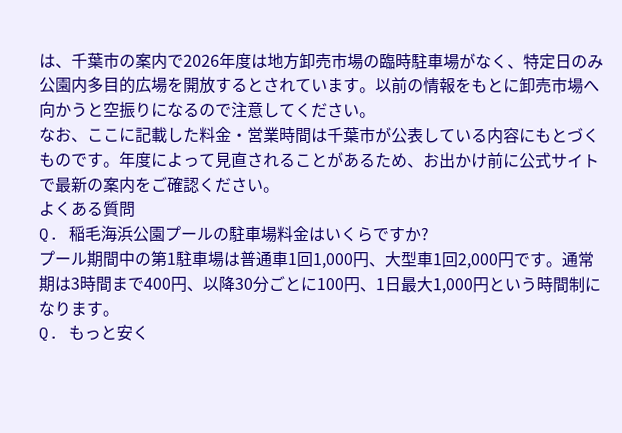は、千葉市の案内で2026年度は地方卸売市場の臨時駐車場がなく、特定日のみ公園内多目的広場を開放するとされています。以前の情報をもとに卸売市場へ向かうと空振りになるので注意してください。
なお、ここに記載した料金・営業時間は千葉市が公表している内容にもとづくものです。年度によって見直されることがあるため、お出かけ前に公式サイトで最新の案内をご確認ください。
よくある質問
Q. 稲毛海浜公園プールの駐車場料金はいくらですか?
プール期間中の第1駐車場は普通車1回1,000円、大型車1回2,000円です。通常期は3時間まで400円、以降30分ごとに100円、1日最大1,000円という時間制になります。
Q. もっと安く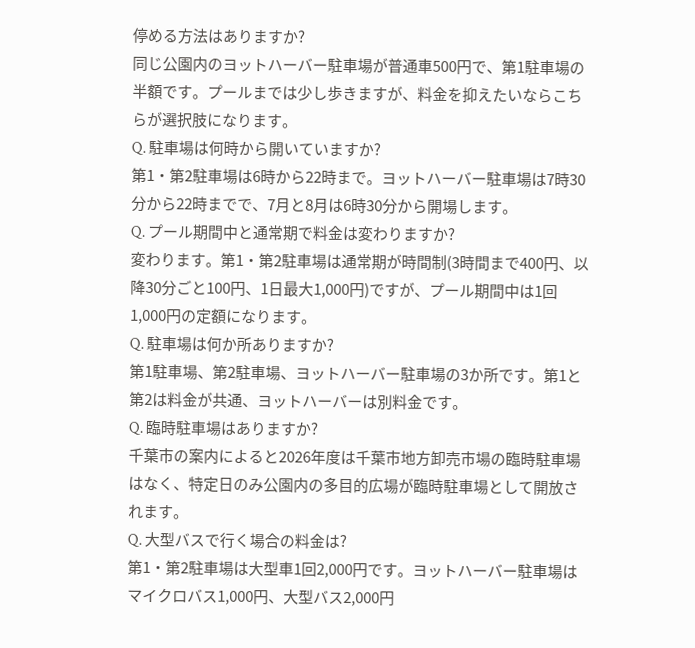停める方法はありますか?
同じ公園内のヨットハーバー駐車場が普通車500円で、第1駐車場の半額です。プールまでは少し歩きますが、料金を抑えたいならこちらが選択肢になります。
Q. 駐車場は何時から開いていますか?
第1・第2駐車場は6時から22時まで。ヨットハーバー駐車場は7時30分から22時までで、7月と8月は6時30分から開場します。
Q. プール期間中と通常期で料金は変わりますか?
変わります。第1・第2駐車場は通常期が時間制(3時間まで400円、以降30分ごと100円、1日最大1,000円)ですが、プール期間中は1回1,000円の定額になります。
Q. 駐車場は何か所ありますか?
第1駐車場、第2駐車場、ヨットハーバー駐車場の3か所です。第1と第2は料金が共通、ヨットハーバーは別料金です。
Q. 臨時駐車場はありますか?
千葉市の案内によると2026年度は千葉市地方卸売市場の臨時駐車場はなく、特定日のみ公園内の多目的広場が臨時駐車場として開放されます。
Q. 大型バスで行く場合の料金は?
第1・第2駐車場は大型車1回2,000円です。ヨットハーバー駐車場はマイクロバス1,000円、大型バス2,000円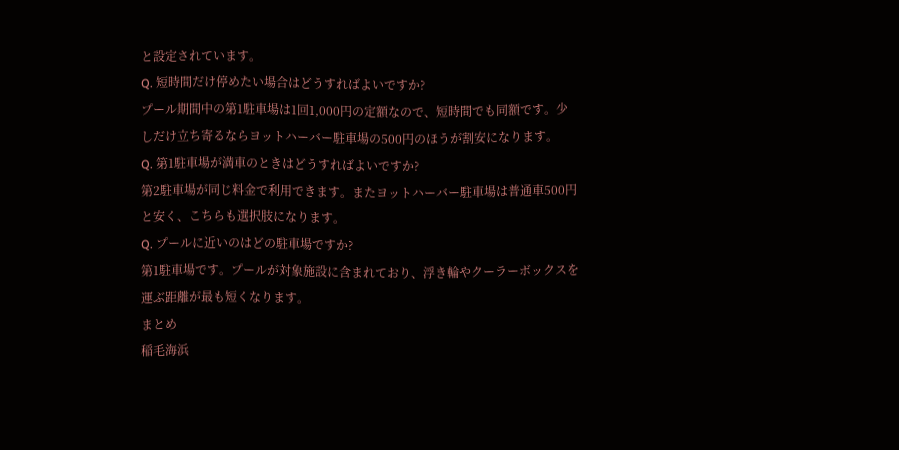と設定されています。
Q. 短時間だけ停めたい場合はどうすればよいですか?
プール期間中の第1駐車場は1回1,000円の定額なので、短時間でも同額です。少しだけ立ち寄るならヨットハーバー駐車場の500円のほうが割安になります。
Q. 第1駐車場が満車のときはどうすればよいですか?
第2駐車場が同じ料金で利用できます。またヨットハーバー駐車場は普通車500円と安く、こちらも選択肢になります。
Q. プールに近いのはどの駐車場ですか?
第1駐車場です。プールが対象施設に含まれており、浮き輪やクーラーボックスを運ぶ距離が最も短くなります。
まとめ
稲毛海浜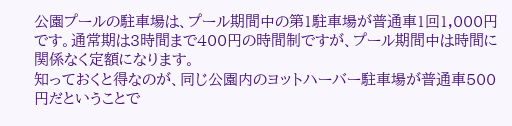公園プールの駐車場は、プール期間中の第1駐車場が普通車1回1,000円です。通常期は3時間まで400円の時間制ですが、プール期間中は時間に関係なく定額になります。
知っておくと得なのが、同じ公園内のヨットハーバー駐車場が普通車500円だということで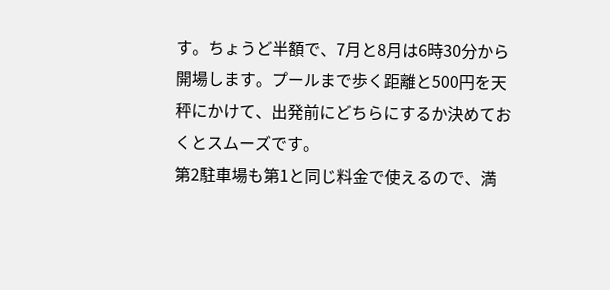す。ちょうど半額で、7月と8月は6時30分から開場します。プールまで歩く距離と500円を天秤にかけて、出発前にどちらにするか決めておくとスムーズです。
第2駐車場も第1と同じ料金で使えるので、満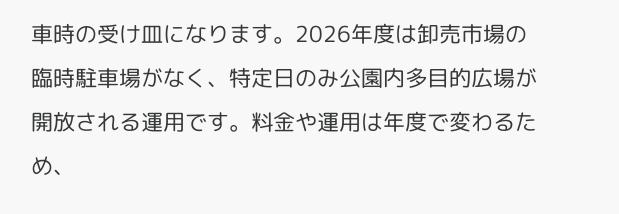車時の受け皿になります。2026年度は卸売市場の臨時駐車場がなく、特定日のみ公園内多目的広場が開放される運用です。料金や運用は年度で変わるため、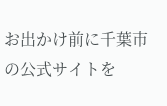お出かけ前に千葉市の公式サイトを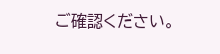ご確認ください。